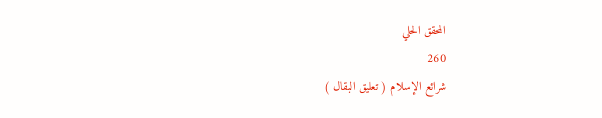المحقق الحلي
260
شرائع الإسلام ( تعليق البقال )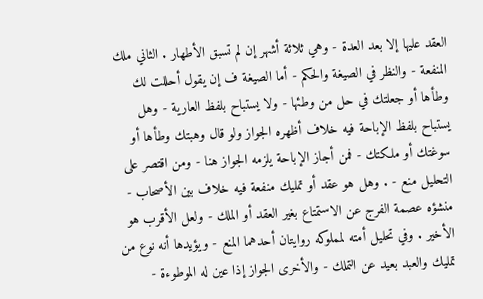العقد عليها إلا بعد العدة - وهي ثلاثة أشهر إن لم تسبق الأطهار . الثاني ملك المنفعة - والنظر في الصيغة والحكم - أما الصيغة ف إن يقول أحللت لك وطأها أو جعلتك في حل من وطئها - ولا يستباح بلفظ العارية - وهل يستباح بلفظ الإباحة فيه خلاف أظهره الجواز ولو قال وهبتك وطأها أو سوغتك أو ملكتك - فمن أجاز الإباحة يلزمه الجواز هنا - ومن اقتصر على التحليل منع - . وهل هو عقد أو تمليك منفعة فيه خلاف بين الأصحاب - منشؤه عصمة الفرج عن الاستمتاع بغير العقد أو الملك - ولعل الأقرب هو الأخير . وفي تحليل أمته لمملوكه روايتان أحدهما المنع - ويؤيدها أنه نوع من تمليك والعبد بعيد عن التملك - والأخرى الجواز إذا عين له الموطوءة -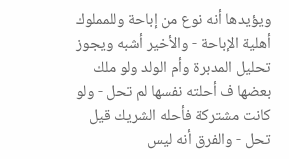ويؤيدها أنه نوع من إباحة وللمملوك أهلية الإباحة - والأخير أشبه ويجوز تحليل المدبرة وأم الولد ولو ملك بعضها ف أحلته نفسها لم تحل - ولو كانت مشتركة فأحله الشريك قيل تحل - والفرق أنه ليس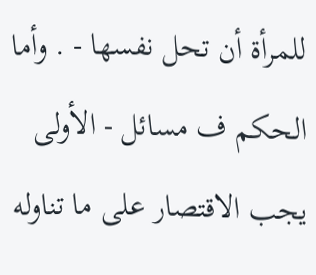للمرأة أن تحل نفسها - . وأما الحكم ف مسائل - الأولى يجب الاقتصار على ما تناوله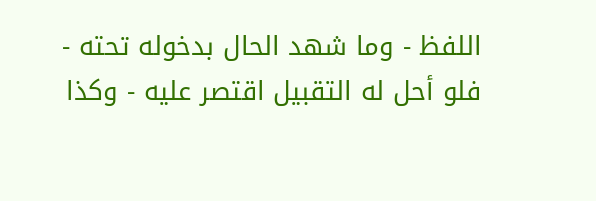اللفظ - وما شهد الحال بدخوله تحته - فلو أحل له التقبيل اقتصر عليه - وكذا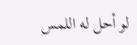لو أحل له اللمس